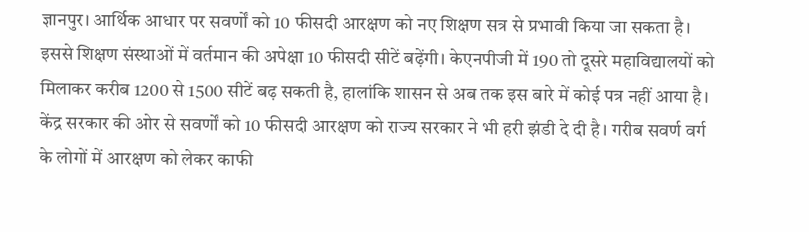ज्ञानपुर। आर्थिक आधार पर सवर्णों को 10 फीसदी आरक्षण को नए शिक्षण सत्र से प्रभावी किया जा सकता है। इससे शिक्षण संस्थाओं में वर्तमान की अपेक्षा 10 फीसदी सीटें बढ़ेंगी। केएनपीजी में 190 तो दूसरे महाविद्यालयों को मिलाकर करीब 1200 से 1500 सीटें बढ़ सकती है, हालांकि शासन से अब तक इस बारे में कोई पत्र नहीं आया है।
केंद्र सरकार की ओर से सवर्णों को 10 फीसदी आरक्षण को राज्य सरकार ने भी हरी झंडी दे दी है। गरीब सवर्ण वर्ग के लोगों में आरक्षण को लेकर काफी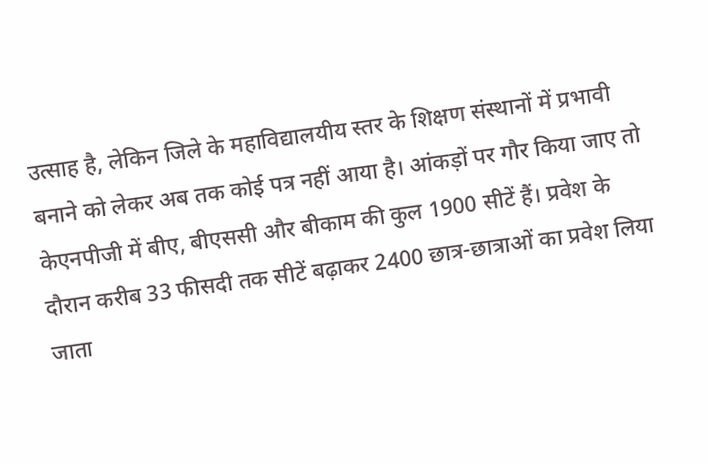उत्साह है, लेकिन जिले के महाविद्यालयीय स्तर के शिक्षण संस्थानों में प्रभावी बनाने को लेकर अब तक कोई पत्र नहीं आया है। आंकड़ों पर गौर किया जाए तो केएनपीजी में बीए, बीएससी और बीकाम की कुल 1900 सीटें हैं। प्रवेश के दौरान करीब 33 फीसदी तक सीटें बढ़ाकर 2400 छात्र-छात्राओं का प्रवेश लिया जाता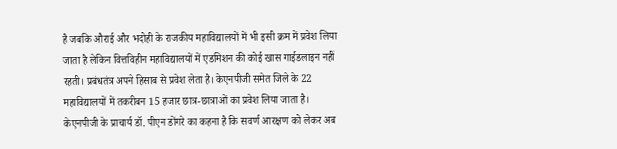है जबकि औराई और भदोही के राजकीय महाविद्यालयों में भी इसी क्रम में प्रवेश लिया जाता है लेकिन वित्तविहीन महाविद्यालयों में एडमिशन की कोई खास गाईडलाइन नहीं रहती। प्रबंधतंत्र अपने हिसाब से प्रवेश लेता है। केएनपीजी समेत जिले के 22 महाविद्यालयों में तकरीबन 15 हजार छात्र-छात्राओं का प्रवेश लिया जाता है। केएनपीजी के प्राचार्य डॉ. पीएन डोंगरे का कहना है कि सवर्ण आरक्षण को लेकर अब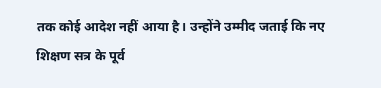तक कोई आदेश नहीं आया है। उन्होंने उम्मीद जताई कि नए शिक्षण सत्र के पूर्व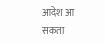आदेश आ सकता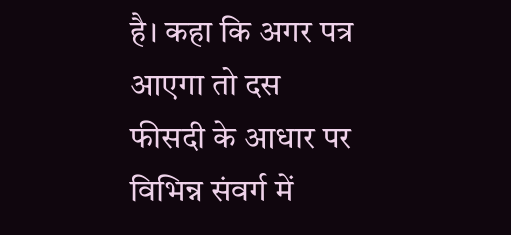है। कहा कि अगर पत्र आएगा तो दस फीसदी के आधार पर विभिन्न संवर्ग में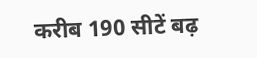करीब 190 सीटें बढ़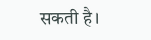सकती है।